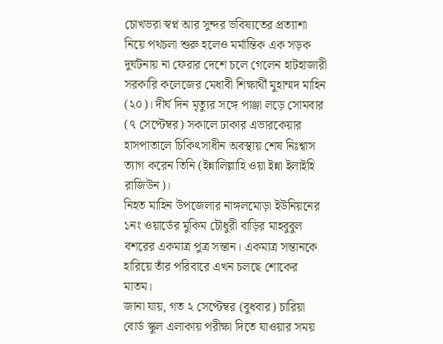চোখভরা স্বপ্ন আর সুন্দর ভবিষ্যতের প্রত্যাশা নিয়ে পথচলা শুরু হলেও মর্মান্তিক এক সড়ক দুর্ঘটনায় না ফেরার দেশে চলে গেলেন হাটহাজারী সরকারি কলেজের মেধাবী শিক্ষার্থী মুহাম্মদ মাহিন (২০)। দীর্ঘ দিন মৃত্যুর সঙ্গে পাঞ্জা লড়ে সোমবার (৭ সেপ্টেম্বর) সকালে ঢাকার এভারকেয়ার হাসপাতালে চিকিৎসাধীন অবস্থায় শেষ নিঃশ্বাস ত্যাগ করেন তিনি (ইন্নালিল্লাহি ওয়া ইন্না ইলাইহি রাজিউন)।
নিহত মাহিন উপজেলার নাঙ্গলমোড়া ইউনিয়নের ১নং ওয়ার্ডের মুকিম চৌধুরী বাড়ির মাহবুবুল বশরের একমাত্র পুত্র সন্তান। একমাত্র সন্তানকে হারিয়ে তাঁর পরিবারে এখন চলছে শোকের মাতম।
জানা যায়, গত ২ সেপ্টেম্বর (বুধবার) চারিয়া বোর্ড স্কুল এলাকায় পরীক্ষা দিতে যাওয়ার সময়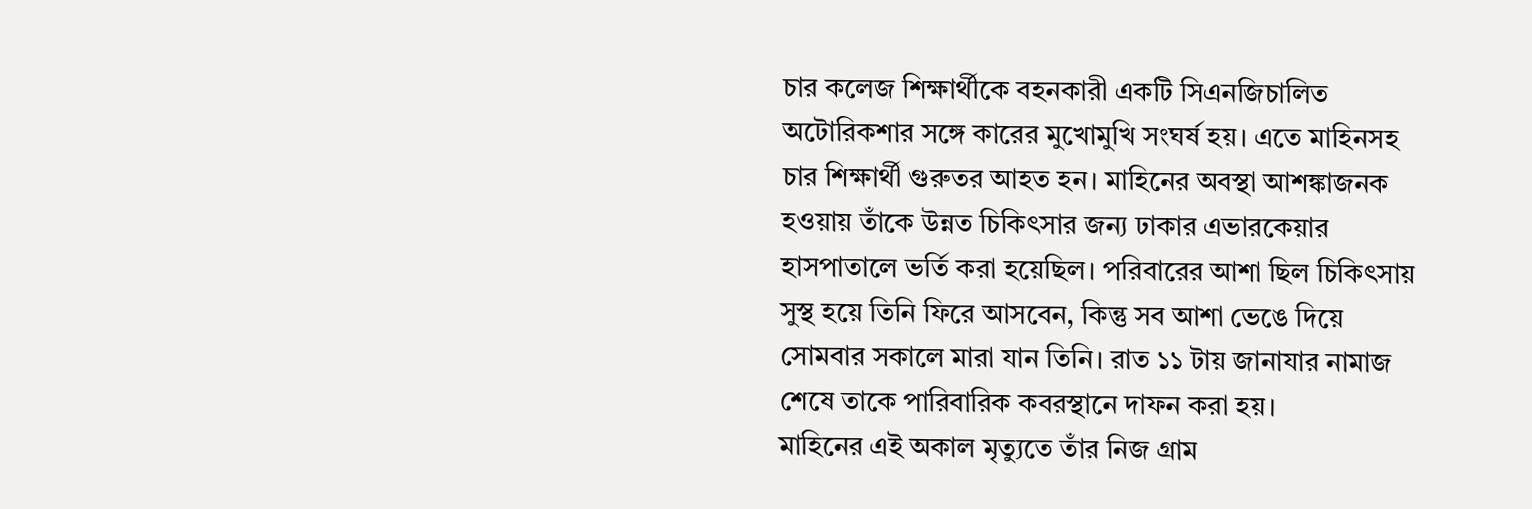চার কলেজ শিক্ষার্থীকে বহনকারী একটি সিএনজিচালিত অটোরিকশার সঙ্গে কারের মুখোমুখি সংঘর্ষ হয়। এতে মাহিনসহ চার শিক্ষার্থী গুরুতর আহত হন। মাহিনের অবস্থা আশঙ্কাজনক হওয়ায় তাঁকে উন্নত চিকিৎসার জন্য ঢাকার এভারকেয়ার হাসপাতালে ভর্তি করা হয়েছিল। পরিবারের আশা ছিল চিকিৎসায় সুস্থ হয়ে তিনি ফিরে আসবেন, কিন্তু সব আশা ভেঙে দিয়ে সোমবার সকালে মারা যান তিনি। রাত ১১ টায় জানাযার নামাজ শেষে তাকে পারিবারিক কবরস্থানে দাফন করা হয়।
মাহিনের এই অকাল মৃত্যুতে তাঁর নিজ গ্রাম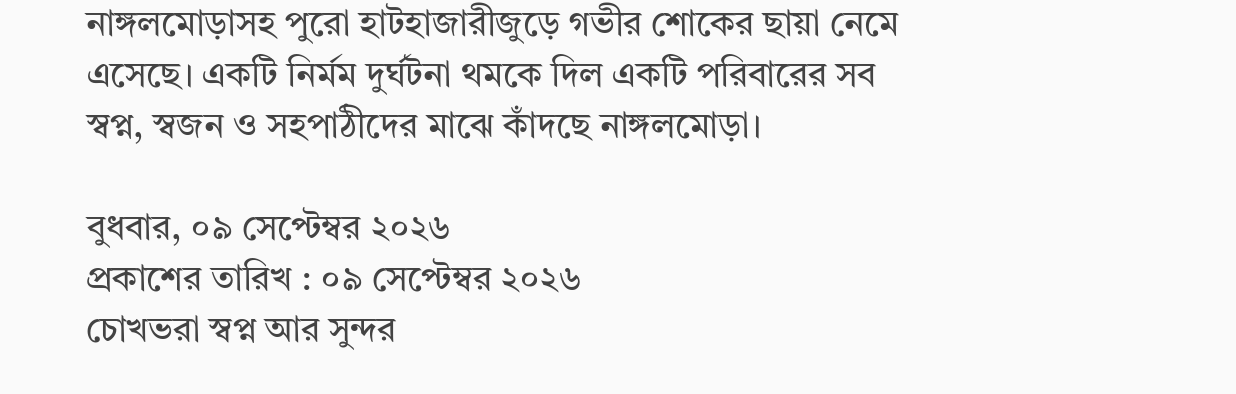নাঙ্গলমোড়াসহ পুরো হাটহাজারীজুড়ে গভীর শোকের ছায়া নেমে এসেছে। একটি নির্মম দুর্ঘটনা থমকে দিল একটি পরিবারের সব স্বপ্ন, স্বজন ও সহপাঠীদের মাঝে কাঁদছে নাঙ্গলমোড়া।

বুধবার, ০৯ সেপ্টেম্বর ২০২৬
প্রকাশের তারিখ : ০৯ সেপ্টেম্বর ২০২৬
চোখভরা স্বপ্ন আর সুন্দর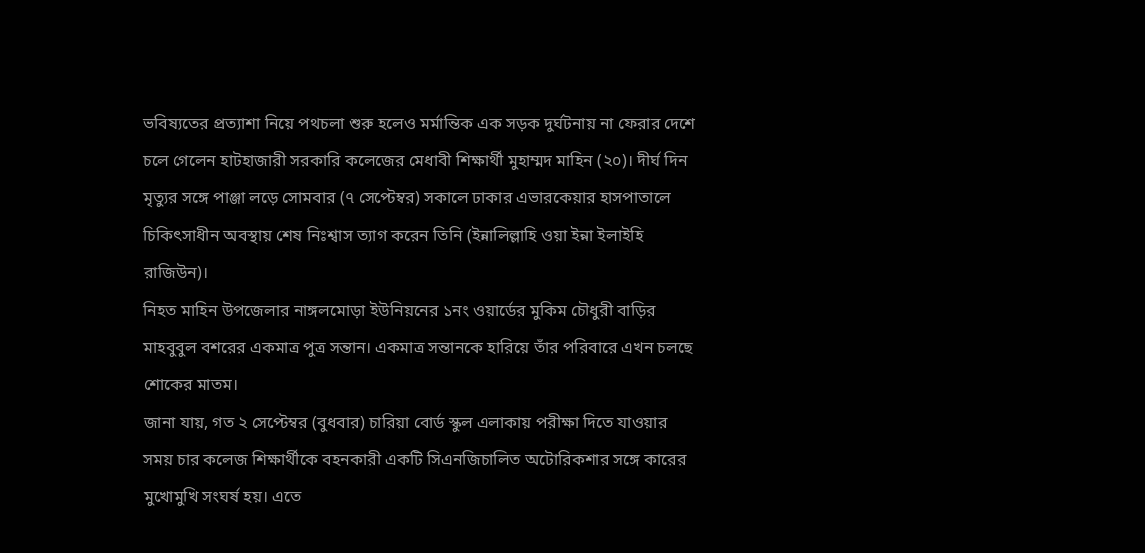ভবিষ্যতের প্রত্যাশা নিয়ে পথচলা শুরু হলেও মর্মান্তিক এক সড়ক দুর্ঘটনায় না ফেরার দেশে চলে গেলেন হাটহাজারী সরকারি কলেজের মেধাবী শিক্ষার্থী মুহাম্মদ মাহিন (২০)। দীর্ঘ দিন মৃত্যুর সঙ্গে পাঞ্জা লড়ে সোমবার (৭ সেপ্টেম্বর) সকালে ঢাকার এভারকেয়ার হাসপাতালে চিকিৎসাধীন অবস্থায় শেষ নিঃশ্বাস ত্যাগ করেন তিনি (ইন্নালিল্লাহি ওয়া ইন্না ইলাইহি রাজিউন)।
নিহত মাহিন উপজেলার নাঙ্গলমোড়া ইউনিয়নের ১নং ওয়ার্ডের মুকিম চৌধুরী বাড়ির মাহবুবুল বশরের একমাত্র পুত্র সন্তান। একমাত্র সন্তানকে হারিয়ে তাঁর পরিবারে এখন চলছে শোকের মাতম।
জানা যায়, গত ২ সেপ্টেম্বর (বুধবার) চারিয়া বোর্ড স্কুল এলাকায় পরীক্ষা দিতে যাওয়ার সময় চার কলেজ শিক্ষার্থীকে বহনকারী একটি সিএনজিচালিত অটোরিকশার সঙ্গে কারের মুখোমুখি সংঘর্ষ হয়। এতে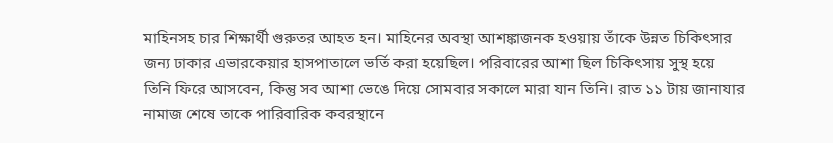মাহিনসহ চার শিক্ষার্থী গুরুতর আহত হন। মাহিনের অবস্থা আশঙ্কাজনক হওয়ায় তাঁকে উন্নত চিকিৎসার জন্য ঢাকার এভারকেয়ার হাসপাতালে ভর্তি করা হয়েছিল। পরিবারের আশা ছিল চিকিৎসায় সুস্থ হয়ে তিনি ফিরে আসবেন, কিন্তু সব আশা ভেঙে দিয়ে সোমবার সকালে মারা যান তিনি। রাত ১১ টায় জানাযার নামাজ শেষে তাকে পারিবারিক কবরস্থানে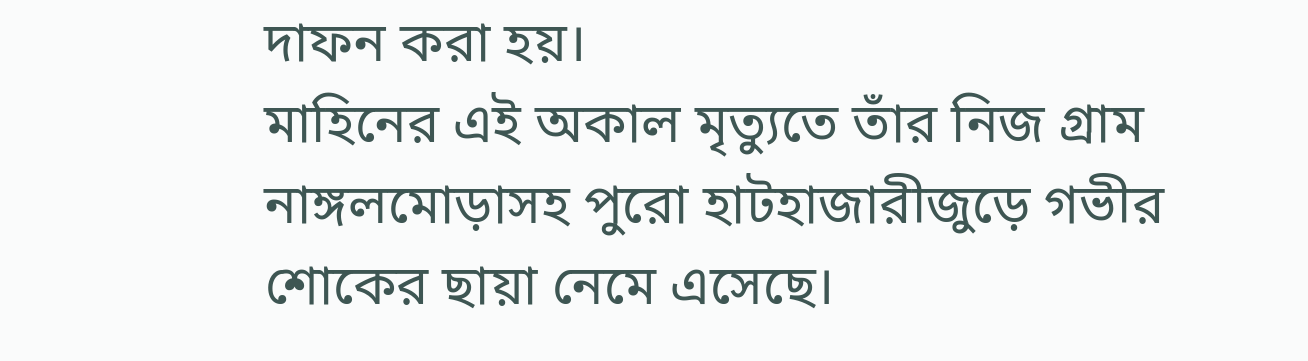দাফন করা হয়।
মাহিনের এই অকাল মৃত্যুতে তাঁর নিজ গ্রাম নাঙ্গলমোড়াসহ পুরো হাটহাজারীজুড়ে গভীর শোকের ছায়া নেমে এসেছে।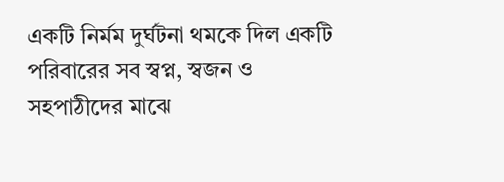একটি নির্মম দুর্ঘটনা থমকে দিল একটি পরিবারের সব স্বপ্ন, স্বজন ও সহপাঠীদের মাঝে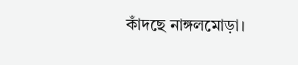কাঁদছে নাঙ্গলমোড়া।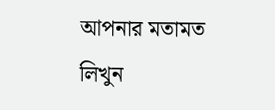আপনার মতামত লিখুন